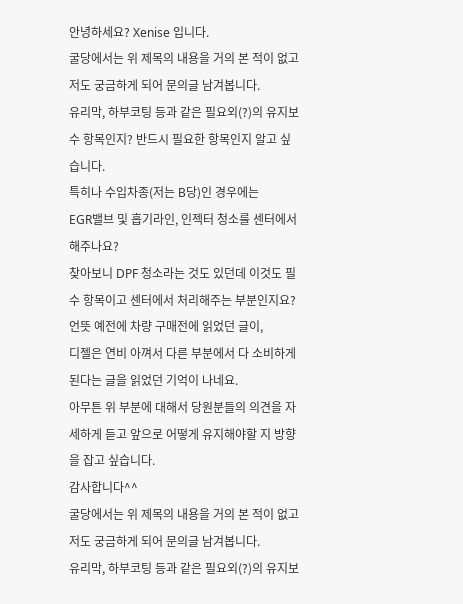안녕하세요? Xenise 입니다.
굴당에서는 위 제목의 내용을 거의 본 적이 없고
저도 궁금하게 되어 문의글 남겨봅니다.
유리막, 하부코팅 등과 같은 필요외(?)의 유지보수 항목인지? 반드시 필요한 항목인지 알고 싶습니다.
특히나 수입차종(저는 B당)인 경우에는
EGR밸브 및 흡기라인, 인젝터 청소를 센터에서 해주나요?
찾아보니 DPF 청소라는 것도 있던데 이것도 필수 항목이고 센터에서 처리해주는 부분인지요?
언뜻 예전에 차량 구매전에 읽었던 글이,
디젤은 연비 아껴서 다른 부분에서 다 소비하게 된다는 글을 읽었던 기억이 나네요.
아무튼 위 부분에 대해서 당원분들의 의견을 자세하게 듣고 앞으로 어떻게 유지해야할 지 방향을 잡고 싶습니다.
감사합니다^^
굴당에서는 위 제목의 내용을 거의 본 적이 없고
저도 궁금하게 되어 문의글 남겨봅니다.
유리막, 하부코팅 등과 같은 필요외(?)의 유지보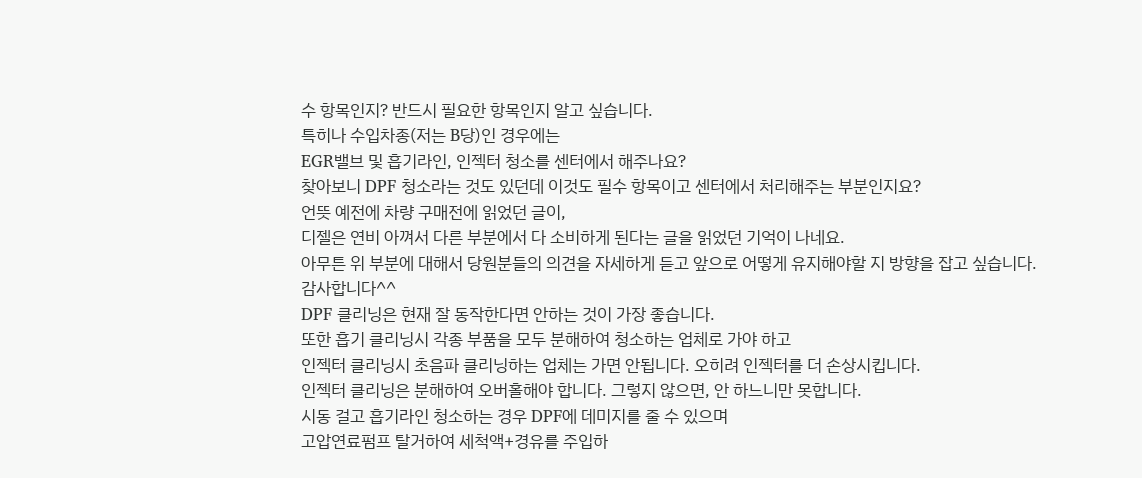수 항목인지? 반드시 필요한 항목인지 알고 싶습니다.
특히나 수입차종(저는 B당)인 경우에는
EGR밸브 및 흡기라인, 인젝터 청소를 센터에서 해주나요?
찾아보니 DPF 청소라는 것도 있던데 이것도 필수 항목이고 센터에서 처리해주는 부분인지요?
언뜻 예전에 차량 구매전에 읽었던 글이,
디젤은 연비 아껴서 다른 부분에서 다 소비하게 된다는 글을 읽었던 기억이 나네요.
아무튼 위 부분에 대해서 당원분들의 의견을 자세하게 듣고 앞으로 어떻게 유지해야할 지 방향을 잡고 싶습니다.
감사합니다^^
DPF 클리닝은 현재 잘 동작한다면 안하는 것이 가장 좋습니다.
또한 흡기 클리닝시 각종 부품을 모두 분해하여 청소하는 업체로 가야 하고
인젝터 클리닝시 초음파 클리닝하는 업체는 가면 안됩니다. 오히려 인젝터를 더 손상시킵니다.
인젝터 클리닝은 분해하여 오버홀해야 합니다. 그렇지 않으면, 안 하느니만 못합니다.
시동 걸고 흡기라인 청소하는 경우 DPF에 데미지를 줄 수 있으며
고압연료펌프 탈거하여 세척액+경유를 주입하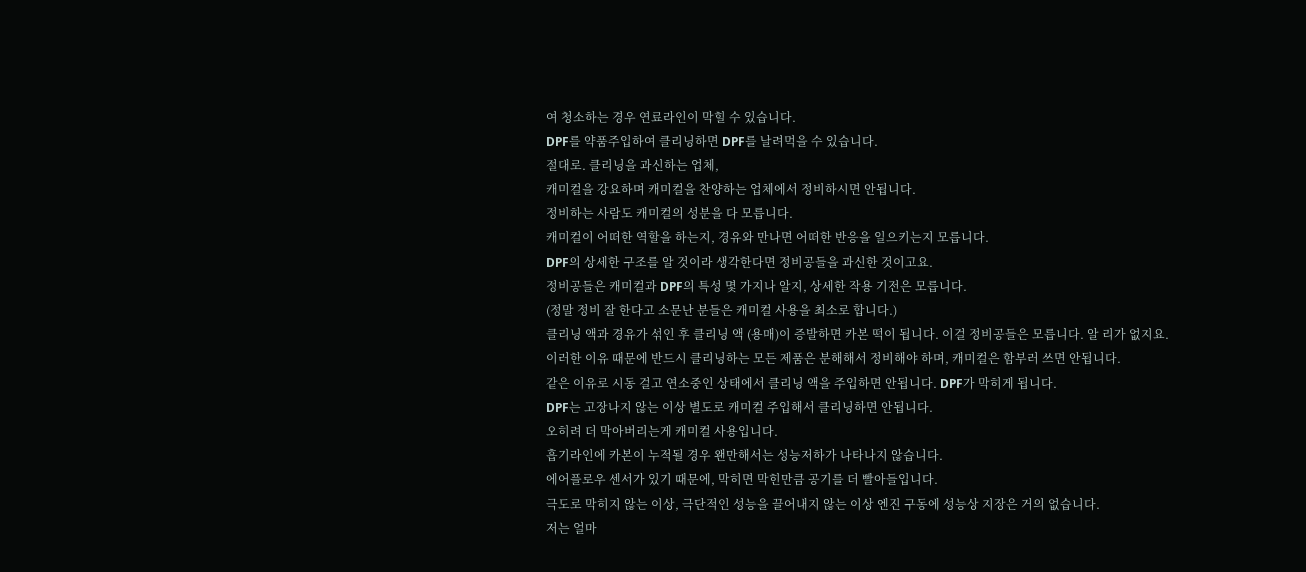여 청소하는 경우 연료라인이 막힐 수 있습니다.
DPF를 약품주입하여 클리닝하면 DPF를 날려먹을 수 있습니다.
절대로. 클리닝을 과신하는 업체,
캐미컬을 강요하며 캐미컬을 찬양하는 업체에서 정비하시면 안됩니다.
정비하는 사람도 캐미컬의 성분을 다 모릅니다.
캐미컬이 어떠한 역할을 하는지, 경유와 만나면 어떠한 반응을 일으키는지 모릅니다.
DPF의 상세한 구조를 알 것이라 생각한다면 정비공들을 과신한 것이고요.
정비공들은 캐미컬과 DPF의 특성 몇 가지나 알지, 상세한 작용 기전은 모릅니다.
(정말 정비 잘 한다고 소문난 분들은 캐미컬 사용을 최소로 합니다.)
클리닝 액과 경유가 섞인 후 클리닝 액 (용매)이 증발하면 카본 떡이 됩니다. 이걸 정비공들은 모릅니다. 알 리가 없지요.
이러한 이유 때문에 반드시 클리닝하는 모든 제품은 분해해서 정비해야 하며, 캐미컬은 함부러 쓰면 안됩니다.
같은 이유로 시동 걸고 연소중인 상태에서 클리닝 액을 주입하면 안됩니다. DPF가 막히게 됩니다.
DPF는 고장나지 않는 이상 별도로 캐미컬 주입해서 클리닝하면 안됩니다.
오히려 더 막아버리는게 캐미컬 사용입니다.
흡기라인에 카본이 누적될 경우 왠만해서는 성능저하가 나타나지 않습니다.
에어플로우 센서가 있기 때문에, 막히면 막힌만큼 공기를 더 빨아들입니다.
극도로 막히지 않는 이상, 극단적인 성능을 끌어내지 않는 이상 엔진 구동에 성능상 지장은 거의 없습니다.
저는 얼마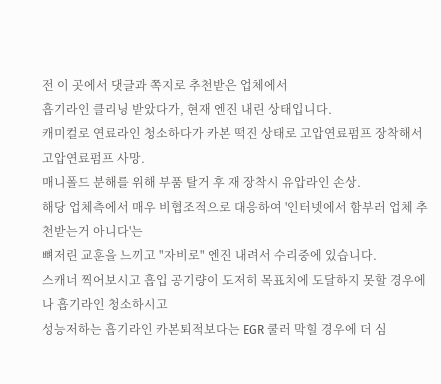전 이 곳에서 댓글과 쪽지로 추천받은 업체에서
흡기라인 클리닝 받았다가, 현재 엔진 내린 상태입니다.
캐미컬로 연료라인 청소하다가 카본 떡진 상태로 고압연료펌프 장착해서 고압연료펌프 사망.
매니폴드 분해를 위해 부품 탈거 후 재 장착시 유압라인 손상.
해당 업체측에서 매우 비협조적으로 대응하여 '인터넷에서 함부러 업체 추천받는거 아니다'는
뼈저린 교훈을 느끼고 "자비로" 엔진 내려서 수리중에 있습니다.
스캐너 찍어보시고 흡입 공기량이 도저히 목표치에 도달하지 못할 경우에나 흡기라인 청소하시고
성능저하는 흡기라인 카본퇴적보다는 EGR 쿨러 막힐 경우에 더 심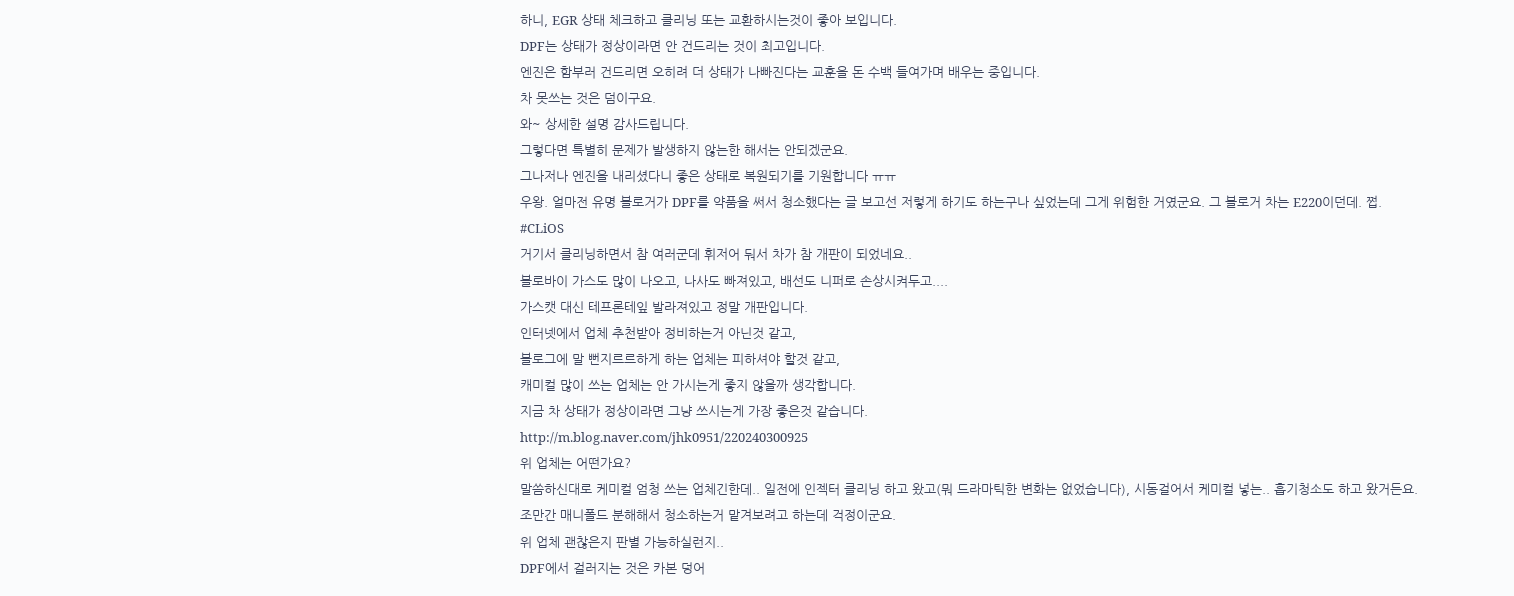하니, EGR 상태 체크하고 클리닝 또는 교환하시는것이 좋아 보입니다.
DPF는 상태가 정상이라면 안 건드리는 것이 최고입니다.
엔진은 함부러 건드리면 오히려 더 상태가 나빠진다는 교훈을 돈 수백 들여가며 배우는 중입니다.
차 못쓰는 것은 덤이구요.
와~ 상세한 설명 감사드립니다.
그렇다면 특별히 문제가 발생하지 않는한 해서는 안되겠군요.
그나저나 엔진을 내리셨다니 좋은 상태로 복원되기를 기원합니다 ㅠㅠ
우왕. 얼마전 유명 블로거가 DPF를 약품을 써서 청소했다는 글 보고선 저렇게 하기도 하는구나 싶었는데 그게 위험한 거였군요. 그 블로거 차는 E220이던데. 쩝.
#CLiOS
거기서 클리닝하면서 참 여러군데 휘저어 둬서 차가 참 개판이 되었네요..
블로바이 가스도 많이 나오고, 나사도 빠져있고, 배선도 니퍼로 손상시켜두고....
가스캣 대신 테프론테잎 발라져있고 정말 개판입니다.
인터넷에서 업체 추천받아 정비하는거 아닌것 같고,
블로그에 말 뻔지르르하게 하는 업체는 피하셔야 할것 같고,
캐미컬 많이 쓰는 업체는 안 가시는게 좋지 않을까 생각합니다.
지금 차 상태가 정상이라면 그냥 쓰시는게 가장 좋은것 같습니다.
http://m.blog.naver.com/jhk0951/220240300925
위 업체는 어떤가요?
말씀하신대로 케미컬 엄청 쓰는 업체긴한데.. 일전에 인젝터 클리닝 하고 왔고(뭐 드라마틱한 변화는 없었습니다), 시동걸어서 케미컬 넣는.. 흡기청소도 하고 왔거든요.
조만간 매니폴드 분해해서 청소하는거 맡겨보려고 하는데 걱정이군요.
위 업체 괜찮은지 판별 가능하실런지..
DPF에서 걸러지는 것은 카본 덩어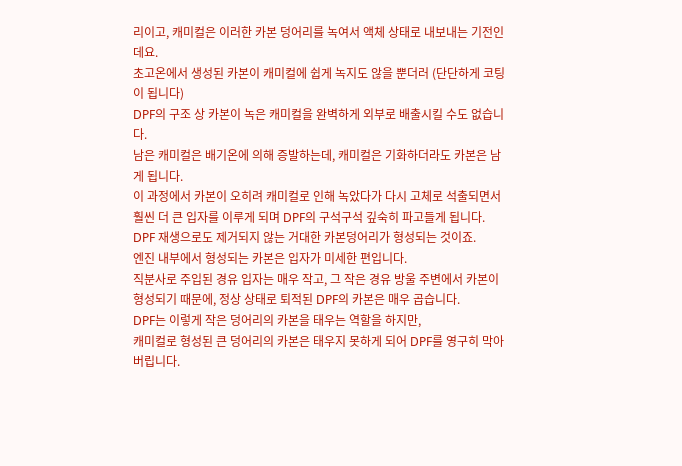리이고, 캐미컬은 이러한 카본 덩어리를 녹여서 액체 상태로 내보내는 기전인데요.
초고온에서 생성된 카본이 캐미컬에 쉽게 녹지도 않을 뿐더러 (단단하게 코팅이 됩니다)
DPF의 구조 상 카본이 녹은 캐미컬을 완벽하게 외부로 배출시킬 수도 없습니다.
남은 캐미컬은 배기온에 의해 증발하는데, 캐미컬은 기화하더라도 카본은 남게 됩니다.
이 과정에서 카본이 오히려 캐미컬로 인해 녹았다가 다시 고체로 석출되면서 훨씬 더 큰 입자를 이루게 되며 DPF의 구석구석 깊숙히 파고들게 됩니다.
DPF 재생으로도 제거되지 않는 거대한 카본덩어리가 형성되는 것이죠.
엔진 내부에서 형성되는 카본은 입자가 미세한 편입니다.
직분사로 주입된 경유 입자는 매우 작고, 그 작은 경유 방울 주변에서 카본이 형성되기 때문에, 정상 상태로 퇴적된 DPF의 카본은 매우 곱습니다.
DPF는 이렇게 작은 덩어리의 카본을 태우는 역할을 하지만,
캐미컬로 형성된 큰 덩어리의 카본은 태우지 못하게 되어 DPF를 영구히 막아버립니다.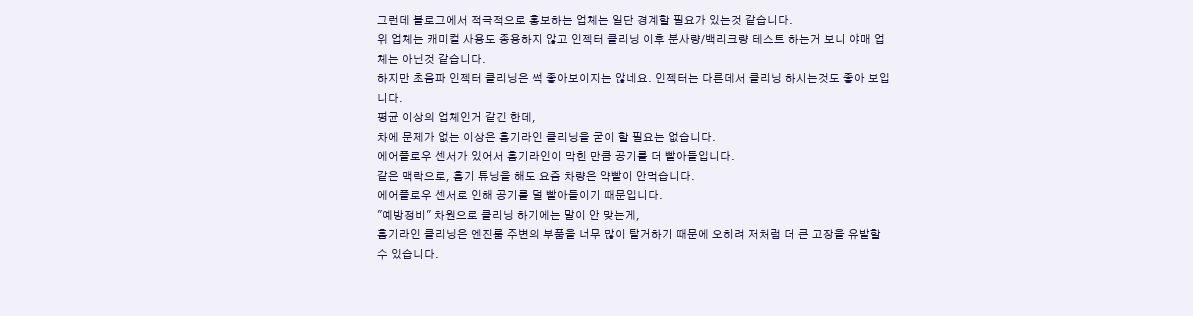그런데 블로그에서 적극적으로 홍보하는 업체는 일단 경계할 필요가 있는것 같습니다.
위 업체는 캐미컬 사용도 종용하지 않고 인젝터 클리닝 이후 분사량/백리크량 테스트 하는거 보니 야매 업체는 아닌것 같습니다.
하지만 초음파 인젝터 클리닝은 썩 좋아보이지는 않네요. 인젝터는 다른데서 클리닝 하시는것도 좋아 보입니다.
평균 이상의 업체인거 같긴 한데,
차에 문제가 없는 이상은 흡기라인 클리닝을 굳이 할 필요는 없습니다.
에어플로우 센서가 있어서 흡기라인이 막힌 만큼 공기를 더 빨아들입니다.
같은 맥락으로, 흡기 튜닝을 해도 요즘 차량은 약빨이 안먹습니다.
에어플로우 센서로 인해 공기를 덜 빨아들이기 때문입니다.
"예방정비" 차원으로 클리닝 하기에는 말이 안 맞는게,
흡기라인 클리닝은 엔진룸 주변의 부품을 너무 많이 탈거하기 때문에 오히려 저처럼 더 큰 고장을 유발할 수 있습니다.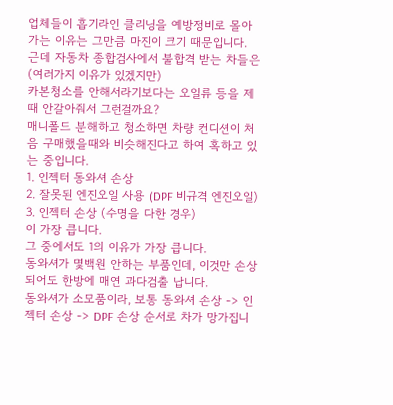업체들이 흡기라인 클리닝을 예방정비로 몰아가는 이유는 그만큼 마진이 크기 때문입니다.
근데 자동차 종합검사에서 불합격 받는 차들은
(여러가지 이유가 있겠지만)
카본청소를 안해서라기보다는 오일류 등을 제때 안갈아줘서 그런걸까요?
매니폴드 분해하고 청소하면 차량 컨디션이 처음 구매했을때와 비슷해진다고 하여 혹하고 있는 중입니다.
1. 인젝터 동와셔 손상
2. 잘못된 엔진오일 사용 (DPF 비규격 엔진오일)
3. 인젝터 손상 (수명을 다한 경우)
이 가장 큽니다.
그 중에서도 1의 이유가 가장 큽니다.
동와셔가 몇백원 안하는 부품인데, 이것만 손상되어도 한방에 매연 과다검출 납니다.
동와셔가 소모품이라, 보통 동와셔 손상 -> 인젝터 손상 -> DPF 손상 순서로 차가 망가집니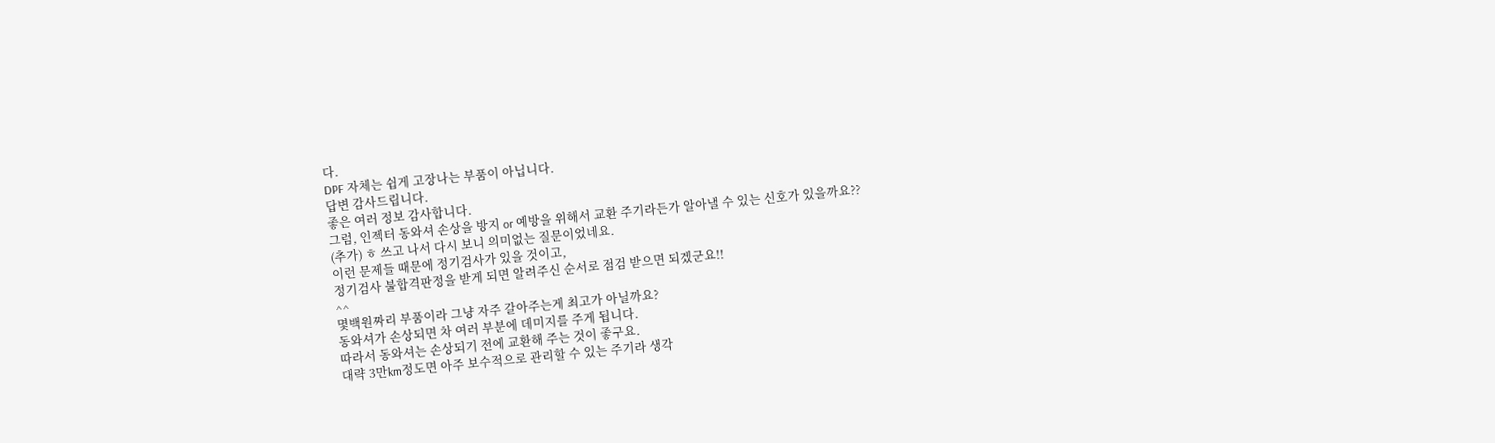다.
DPF 자체는 쉽게 고장나는 부품이 아닙니다.
답변 감사드립니다.
좋은 여러 정보 감사합니다.
그럼, 인젝터 동와셔 손상을 방지 or 예방을 위해서 교환 주기라든가 알아낼 수 있는 신호가 있을까요??
(추가) ㅎ 쓰고 나서 다시 보니 의미없는 질문이었네요.
이런 문제들 때문에 정기검사가 있을 것이고,
정기검사 불합격판정을 받게 되면 알려주신 순서로 점검 받으면 되겠군요!!
^^
몇백원짜리 부품이라 그냥 자주 갈아주는게 최고가 아닐까요?
동와셔가 손상되면 차 여러 부분에 데미지를 주게 됩니다.
따라서 동와셔는 손상되기 전에 교환해 주는 것이 좋구요.
대략 3만km정도면 아주 보수적으로 관리할 수 있는 주기라 생각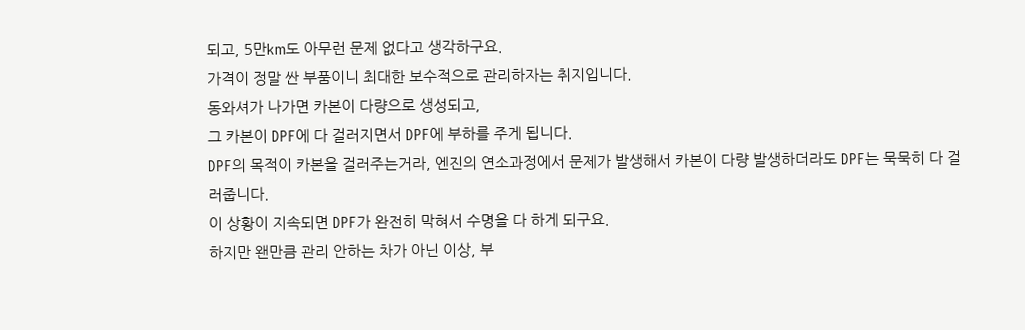되고, 5만km도 아무런 문제 없다고 생각하구요.
가격이 정말 싼 부품이니 최대한 보수적으로 관리하자는 취지입니다.
동와셔가 나가면 카본이 다량으로 생성되고,
그 카본이 DPF에 다 걸러지면서 DPF에 부하를 주게 됩니다.
DPF의 목적이 카본을 걸러주는거라, 엔진의 연소과정에서 문제가 발생해서 카본이 다량 발생하더라도 DPF는 묵묵히 다 걸러줍니다.
이 상황이 지속되면 DPF가 완전히 막혀서 수명을 다 하게 되구요.
하지만 왠만큼 관리 안하는 차가 아닌 이상, 부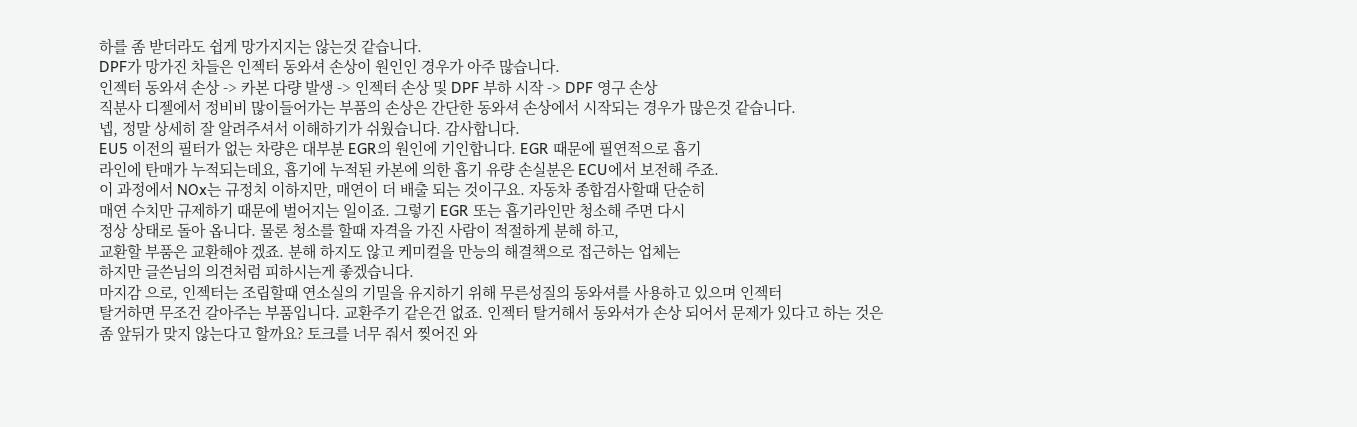하를 좀 받더라도 쉽게 망가지지는 않는것 같습니다.
DPF가 망가진 차들은 인젝터 동와셔 손상이 원인인 경우가 아주 많습니다.
인젝터 동와셔 손상 -> 카본 다량 발생 -> 인젝터 손상 및 DPF 부하 시작 -> DPF 영구 손상
직분사 디젤에서 정비비 많이들어가는 부품의 손상은 간단한 동와셔 손상에서 시작되는 경우가 많은것 같습니다.
넵, 정말 상세히 잘 알려주셔서 이해하기가 쉬웠습니다. 감사합니다.
EU5 이전의 필터가 없는 차량은 대부분 EGR의 원인에 기인합니다. EGR 때문에 필연적으로 흡기
라인에 탄매가 누적되는데요, 흡기에 누적된 카본에 의한 흡기 유량 손실분은 ECU에서 보전해 주죠.
이 과정에서 NOx는 규정치 이하지만, 매연이 더 배출 되는 것이구요. 자동차 종합검사할때 단순히
매연 수치만 규제하기 때문에 벌어지는 일이죠. 그렇기 EGR 또는 흡기라인만 청소해 주면 다시
정상 상태로 돌아 옵니다. 물론 청소를 할때 자격을 가진 사람이 적절하게 분해 하고,
교환할 부품은 교환해야 겠죠. 분해 하지도 않고 케미컬을 만능의 해결책으로 접근하는 업체는
하지만 글쓴님의 의견처럼 피하시는게 좋겠습니다.
마지감 으로, 인젝터는 조립할때 연소실의 기밀을 유지하기 위해 무른성질의 동와셔를 사용하고 있으며 인젝터
탈거하면 무조건 갈아주는 부품입니다. 교환주기 같은건 없죠. 인젝터 탈거해서 동와셔가 손상 되어서 문제가 있다고 하는 것은
좀 앞뒤가 맞지 않는다고 할까요? 토크를 너무 줘서 찢어진 와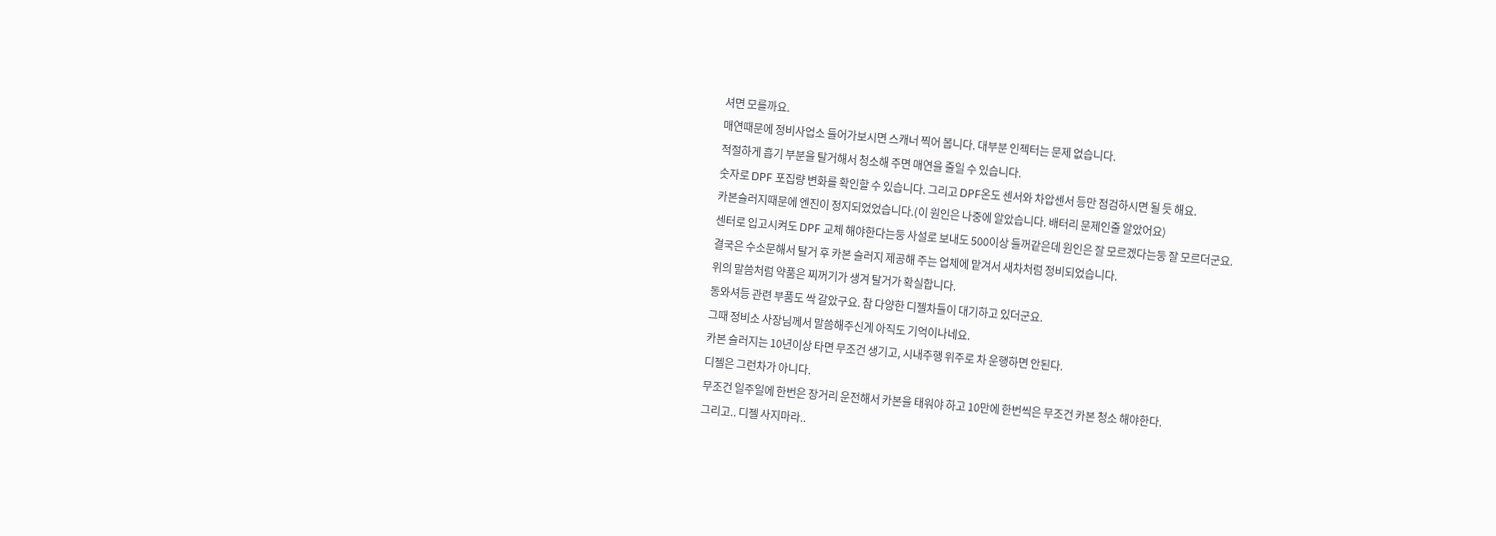셔면 모를까요.
매연때문에 정비사업소 들어가보시면 스캐너 찍어 봅니다. 대부분 인젝터는 문제 없습니다.
적절하게 흡기 부분을 탈거해서 청소해 주면 매연을 줄일 수 있습니다.
숫자로 DPF 포집량 변화를 확인할 수 있습니다. 그리고 DPF온도 센서와 차압센서 등만 점검하시면 될 듯 해요.
카본슬러지때문에 엔진이 정지되었었습니다.(이 원인은 나중에 알았습니다. 배터리 문제인줄 알았어요)
센터로 입고시켜도 DPF 교체 해야한다는둥 사설로 보내도 500이상 들꺼같은데 원인은 잘 모르겠다는둥 잘 모르더군요.
결국은 수소문해서 탈거 후 카본 슬러지 제공해 주는 업체에 맡겨서 새차처럼 정비되었습니다.
위의 말씀처럼 약품은 찌꺼기가 생겨 탈거가 확실합니다.
동와셔등 관련 부품도 싹 갈았구요. 참 다양한 디젤차들이 대기하고 있더군요.
그때 정비소 사장님께서 말씀해주신게 아직도 기억이나네요.
카본 슬러지는 10년이상 타면 무조건 생기고, 시내주행 위주로 차 운행하면 안된다.
디젤은 그런차가 아니다.
무조건 일주일에 한번은 장거리 운전해서 카본을 태워야 하고 10만에 한번씩은 무조건 카본 청소 해야한다.
그리고.. 디젤 사지마라..